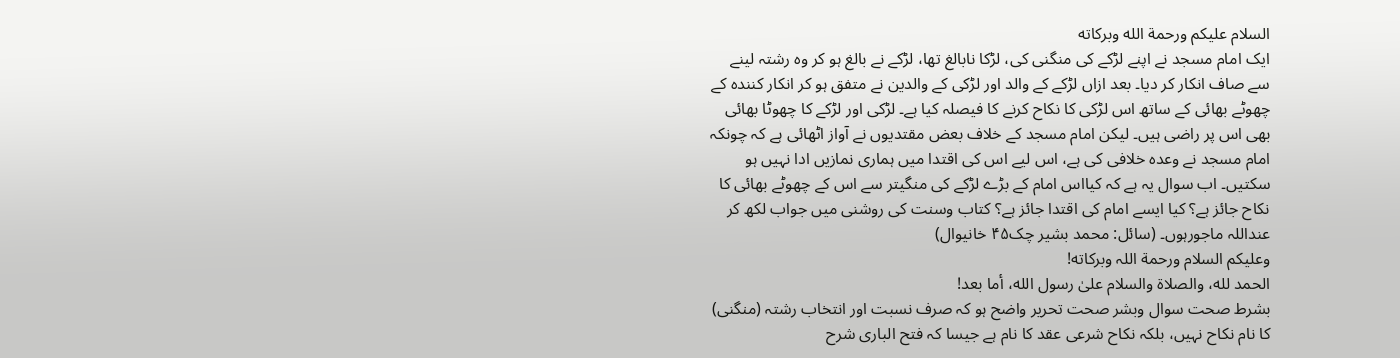السلام عليكم ورحمة الله وبركاته
ایک امام مسجد نے اپنے لڑکے کی منگنی کی، لڑکا نابالغ تھا، لڑکے نے بالغ ہو کر وہ رشتہ لینے سے صاف انکار کر دیا۔ بعد ازاں لڑکے کے والد اور لڑکی کے والدین نے متفق ہو کر انکار کنندہ کے چھوٹے بھائی کے ساتھ اس لڑکی کا نکاح کرنے کا فیصلہ کیا ہے۔ لڑکی اور لڑکے کا چھوٹا بھائی بھی اس پر راضی ہیں۔ لیکن امام مسجد کے خلاف بعض مقتدیوں نے آواز اٹھائی ہے کہ چونکہ امام مسجد نے وعدہ خلافی کی ہے، اس لیے اس کی اقتدا میں ہماری نمازیں ادا نہیں ہو سکتیں۔ اب سوال یہ ہے کہ کیااس امام کے بڑے لڑکے کی منگیتر سے اس کے چھوٹے بھائی کا نکاح جائز ہے؟ کیا ایسے امام کی اقتدا جائز ہے؟ کتاب وسنت کی روشنی میں جواب لکھ کر عنداللہ ماجورہوں۔ (سائل: محمد بشیر چک۴۵ خانیوال)
وعلیکم السلام ورحمة اللہ وبرکاته!
الحمد لله، والصلاة والسلام علىٰ رسول الله، أما بعد!
بشرط صحت سوال وبشر صحت تحریر واضح ہو کہ صرف نسبت اور انتخاب رشتہ (منگنی) کا نام نکاح نہیں، بلکہ نکاح شرعی عقد کا نام ہے جیسا کہ فتح الباری شرح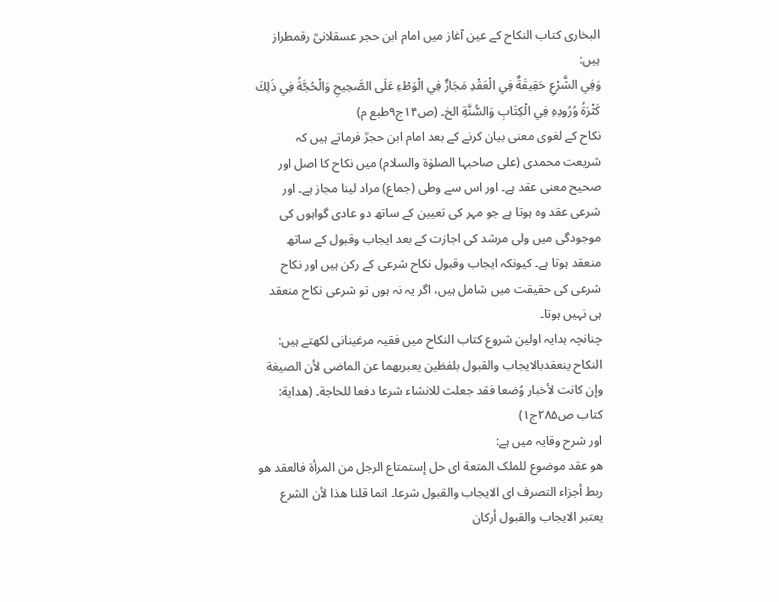البخاری کتاب النکاح کے عین آغاز میں امام ابن حجر عسقلانیؒ رقمطراز ہیں:
وَفِي الشَّرْعِ حَقِيقَةٌ فِي الْعَقْدِ مَجَازٌ فِي الْوَطْءِ عَلَى الصَّحِيحِ وَالْحُجَّةُ فِي ذَلِكَ كَثْرَةُ وُرُودِهِ فِي الْكِتَابِ وَالسُّنَّةِ الخ۔ (ص۱۴ج۹طبع م)
نکاح کے لغوی معنی بیان کرنے کے بعد امام ابن حجرؒ فرماتے ہیں کہ شریعت محمدی (علی صاحبہا الصلوٰۃ والسلام) میں نکاح کا اصل اور صحیح معنی عقد ہے۔ اور اس سے وطی (جماع) مراد لینا مجاز ہے۔ اور شرعی عقد وہ ہوتا ہے جو مہر کی تعیین کے ساتھ دو عادی گواہوں کی موجودگی میں ولی مرشد کی اجازت کے بعد ایجاب وقبول کے ساتھ منعقد ہوتا ہے۔ کیونکہ ایجاب وقبول نکاح شرعی کے رکن ہیں اور نکاح شرعی کی حقیقت میں شامل ہیں، اگر یہ نہ ہوں تو شرعی نکاح منعقد ہی نہیں ہوتا۔
چنانچہ ہدایہ اولین شروع کتاب النکاح میں فقیہ مرغینانی لکھتے ہیں:
النکاح ینعقدبالایجاب والقبول بلفظین یعبربھما عن الماضی لأن الصیغة وإن کانت لأخبار وُضعا فقد جعلت للانشاء شرعا دفعا للحاجة۔ (ھداية: کتاب ص۲۸۵ج۱)
اور شرح وقایہ میں ہے:
ھو عقد موضوع للملک المتعة ای حل إستمتاع الرجل من المرأة فالعقد ھو ربط أجزاء التصرف ای الایجاب والقبول شرعا۔ انما قلنا ھذا لأن الشرع یعتبر الایجاب والقبول أرکان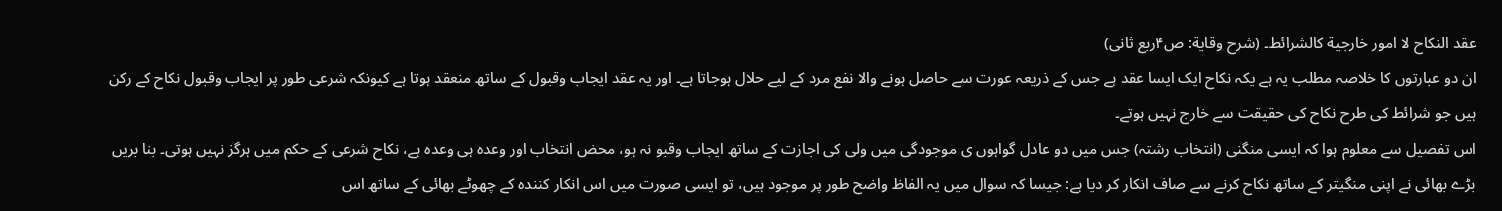عقد النکاح لا امور خارجية کالشرائط۔ (شرح وقاية: ص۴ربع ثانی)
ان دو عبارتوں کا خلاصہ مطلب یہ ہے یکہ نکاح ایک ایسا عقد ہے جس کے ذریعہ عورت سے حاصل ہونے والا نفع مرد کے لیے حلال ہوجاتا ہے۔ اور یہ عقد ایجاب وقبول کے ساتھ منعقد ہوتا ہے کیونکہ شرعی طور پر ایجاب وقبول نکاح کے رکن ہیں جو شرائط کی طرح نکاح کی حقیقت سے خارج نہیں ہوتے۔
اس تفصیل سے معلوم ہوا کہ ایسی منگنی (انتخاب رشتہ) جس میں دو عادل گواہوں ی موجودگی میں ولی کی اجازت کے ساتھ ایجاب وقبو نہ ہو، محض انتخاب اور وعدہ ہی وعدہ ہے، نکاح شرعی کے حکم میں ہرگز نہیں ہوتی۔ بنا بریں بڑے بھائی نے اپنی منگیتر کے ساتھ نکاح کرنے سے صاف انکار کر دیا ہے: جیسا کہ سوال میں یہ الفاظ واضح طور پر موجود ہیں، تو ایسی صورت میں اس انکار کنندہ کے چھوٹے بھائی کے ساتھ اس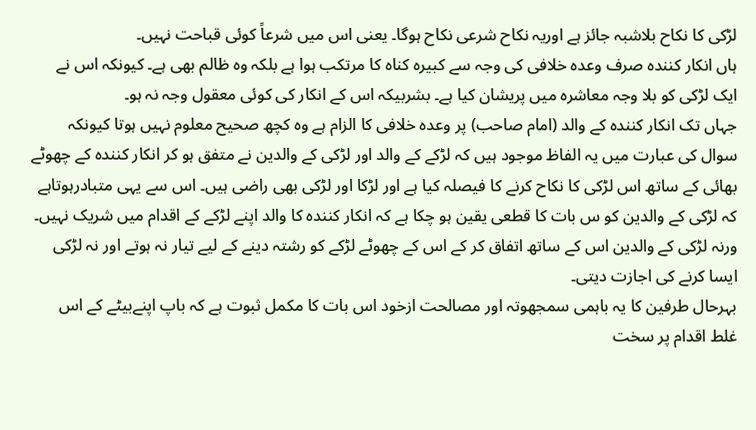لڑکی کا نکاح بلاشبہ جائز ہے اوریہ نکاح شرعی نکاح ہوگا۔ یعنی اس میں شرعاً کوئی قباحت نہیں۔
ہاں انکار کنندہ صرف وعدہ خلافی کی وجہ سے کبیرہ کناہ کا مرتکب ہوا ہے بلکہ وہ ظالم بھی ہے۔ کیونکہ اس نے ایک لڑکی کو بلا وجہ معاشرہ میں پریشان کیا ہے۔ بشربیکہ اس کے انکار کی کوئی معقول وجہ نہ ہو۔
جہاں تک انکار کنندہ کے والد (امام صاحب) پر وعدہ خلافی کا الزام ہے وہ کچھ صحیح معلوم نہیں ہوتا کیونکہ سوال کی عبارت میں یہ الفاظ موجود ہیں کہ لڑکے کے والد اور لڑکی کے والدین نے متفق ہو کر انکار کنندہ کے چھوٹے بھائی کے ساتھ اس لڑکی کا نکاح کرنے کا فیصلہ کیا ہے اور لڑکا اور لڑکی بھی راضی ہیں۔ اس سے یہی متبادرہوتاہے کہ لڑکی کے والدین کو س بات کا قطعی یقین ہو چکا ہے کہ انکار کنندہ کا والد اپنے لڑکے کے اقدام میں شریک نہیں۔ ورنہ لڑکی کے والدین اس کے ساتھ اتفاق کر کے اس کے چھوٹے لڑکے کو رشتہ دینے کے لیے تیار نہ ہوتے اور نہ لڑکی ایسا کرنے کی اجازت دیتی۔
بہرحال طرفین کا یہ باہمی سمجھوتہ اور مصالحت ازخود اس بات کا مکمل ثبوت ہے کہ باپ اپنےبیٹے کے اس غلط اقدام پر سخت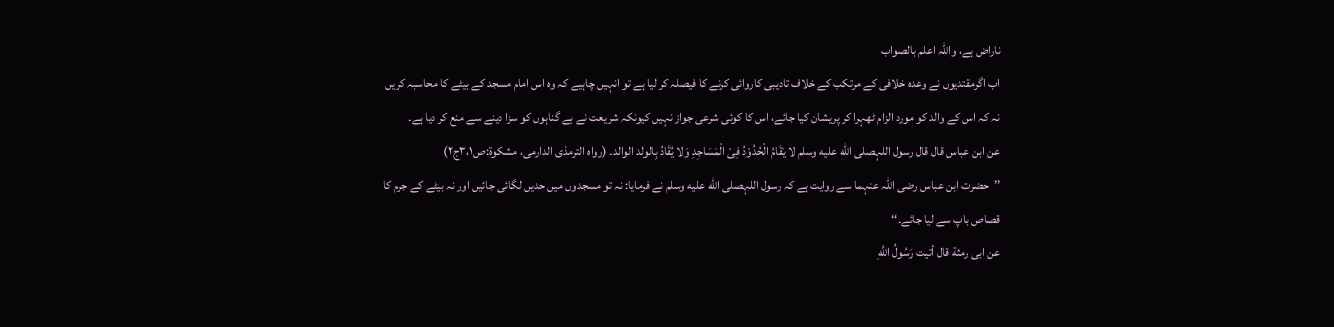ناراض ہے، واللہ اعلم بالصواب
اب اگرمقتدیوں نے وعدہ خلافی کے مرتکب کے خلاف تادیبی کاروائی کرنے کا فیصلہ کر لیا ہے تو انہیں چاہیے کہ وہ اس امام مسجد کے بیٹے کا محاسبہ کریں نہ کہ اس کے والد کو مورد الزام ٹھہرا کر پریشان کیا جائے، اس کا کوئی شرعی جواز نہیں کیونکہ شریعت نے بے گناہوں کو سزا دینے سے منع کر دیا ہے۔
عن ابن عباس قال قال رسول اللہصلى الله عليه وسلم لا یَقَامُ الْحُدُوْدُ فِیْ الْمَسَاجِدِ وَلا یُقَادُ بِالولد الوالد۔ (رواه الترمذی الدارمی، مشکوة:ص۳،۱ج۲)
’’حضرت ابن عباس رضی اللہ عنہما سے روایت ہے کہ رسول اللہصلى الله عليه وسلم نے فرمایا: نہ تو مسجدوں میں حدیں لگائی جائیں اور نہ بیٹے کے جرم کا قصاص باپ سے لیا جائے۔‘‘
عن ابی رمثة قال أتیت رَسُولُ اللَّهِ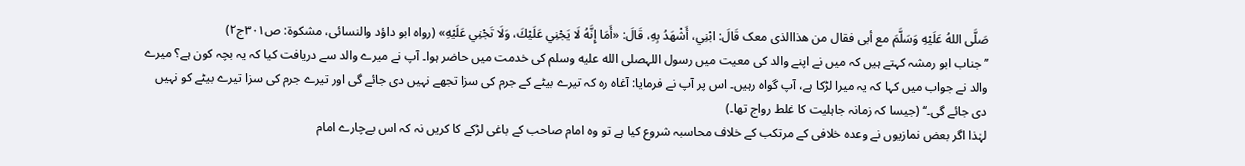صَلَّى اللهُ عَلَيْهِ وَسَلَّمَ مع أبی فقال من ھذاالذی معک قَالَ: ابْنِي، أَشْهَدُ بِهِ، قَالَ: «أَمَا إِنَّهُ لَا يَجْنِي عَلَيْكَ، وَلَا تَجْنِي عَلَيْهِ» (رواه ابو داؤد والنسائی، مشکوة: ص۳۰۱ج۲)
’’جناب ابو رمشہ کہتے ہیں کہ میں نے اپنے والد کی معیت میں رسول اللہصلى الله عليه وسلم کی خدمت میں حاضر ہوا۔ آپ نے میرے والد سے دریافت کیا کہ یہ بچہ کون ہے؟ میرے والد نے جواب میں کہا کہ یہ میرا لڑکا ہے، آپ گواہ رہیں۔ اس پر آپ نے فرمایا: آغاہ رہ کہ تیرے بیٹے کے جرم کی سزا تجھے نہیں دی جائے گی اور تیرے جرم کی سزا تیرے بیٹے کو نہیں دی جائے گی۔‘‘ (جیسا کہ زمانہ جاہلیت کا غلط رواج تھا۔)
لہٰذا اگر بعض نمازیوں نے وعدہ خلافی کے مرتکب کے خلاف محاسبہ شروع کیا ہے تو وہ امام صاحب کے باغی لڑکے کا کریں نہ کہ اس بےچارے امام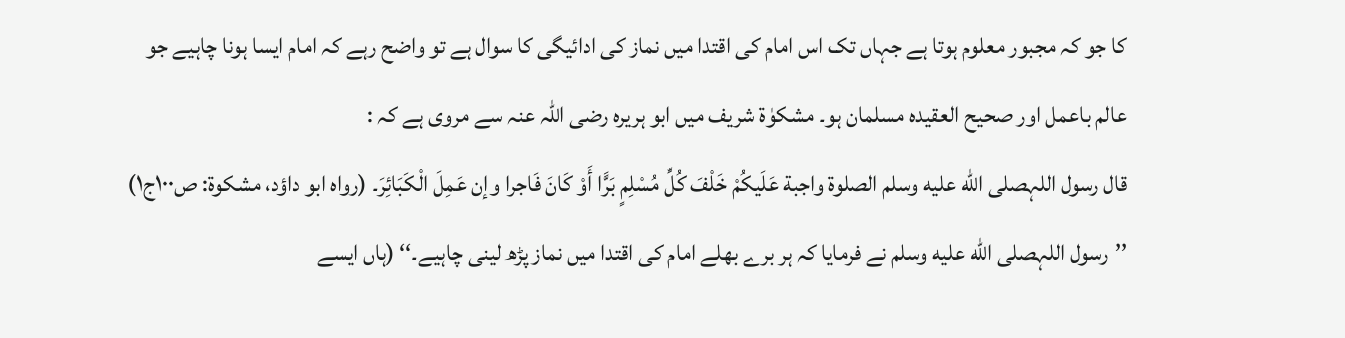کا جو کہ مجبور معلوم ہوتا ہے جہاں تک اس امام کی اقتدا میں نماز کی ادائیگی کا سوال ہے تو واضح رہے کہ امام ایسا ہونا چاہیے جو عالم باعمل اور صحیح العقیدہ مسلمان ہو۔ مشکوٰۃ شریف میں ابو ہریرہ رضی اللہ عنہ سے مروی ہے کہ :
قال رسول اللہصلى الله عليه وسلم الصلوة واجبة عَلَیکُمْ خَلْفَ کُلِّ مُسْلِمٍ بَرًّا أَوْ کَانَ فَاجرا وإن عَمِلَ الْکَبَائِرَ۔ (رواه ابو داؤد، مشکوة: ص۱۰۰ج۱)
’’رسول اللہصلى الله عليه وسلم نے فرمایا کہ ہر برے بھلے امام کی اقتدا میں نماز پڑھ لینی چاہیے۔‘‘ (ہاں ایسے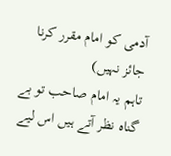آدمی کو امام مقرر کرنا جائز نہیں)
تاہم یہ امام صاحب تو بے گناہ نظر آتے ہیں اس لیے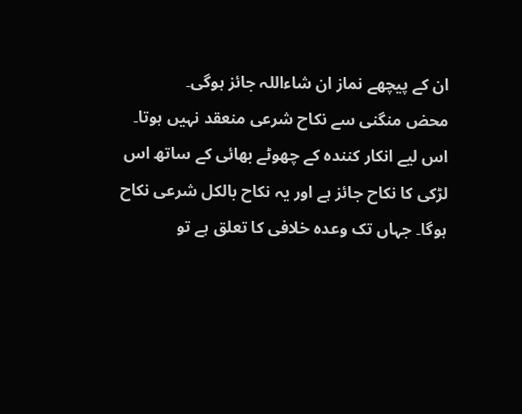ان کے پیچھے نماز ان شاءاللہ جائز ہوگی۔
محض منگنی سے نکاح شرعی منعقد نہیں ہوتا۔ اس لیے انکار کنندہ کے چھوٹے بھائی کے ساتھ اس لڑکی کا نکاح جائز ہے اور یہ نکاح بالکل شرعی نکاح ہوگا۔ جہاں تک وعدہ خلافی کا تعلق ہے تو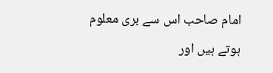امام صاحب اس سے بری معلوم ہوتے ہیں اور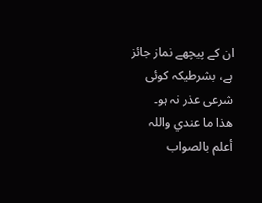ان کے پیچھے نماز جائز ہے، بشرطیکہ کوئی شرعی عذر نہ ہو۔
ھذا ما عندي واللہ أعلم بالصواب